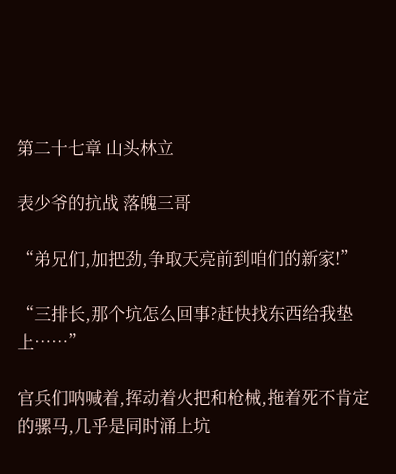第二十七章 山头林立

表少爷的抗战 落魄三哥

“弟兄们,加把劲,争取天亮前到咱们的新家!”

“三排长,那个坑怎么回事?赶快找东西给我垫上……”

官兵们呐喊着,挥动着火把和枪械,拖着死不肯定的骡马,几乎是同时涌上坑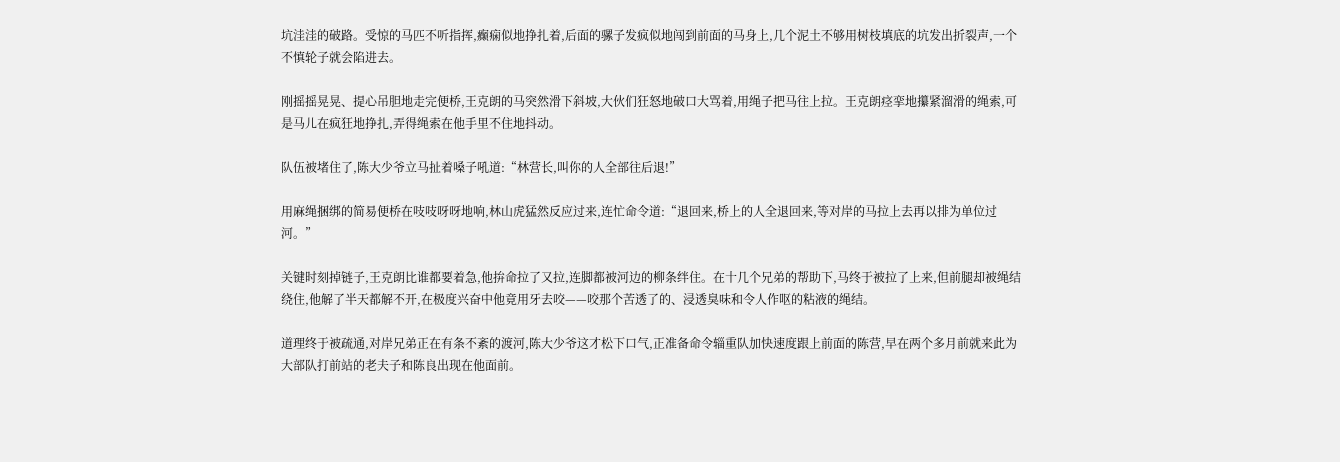坑洼洼的破路。受惊的马匹不听指挥,癫痫似地挣扎着,后面的骡子发疯似地闯到前面的马身上,几个泥土不够用树枝填底的坑发出折裂声,一个不慎轮子就会陷进去。

刚摇摇晃晃、提心吊胆地走完便桥,王克朗的马突然滑下斜坡,大伙们狂怒地破口大骂着,用绳子把马往上拉。王克朗痉挛地攥紧溜滑的绳索,可是马儿在疯狂地挣扎,弄得绳索在他手里不住地抖动。

队伍被堵住了,陈大少爷立马扯着嗓子吼道:“林营长,叫你的人全部往后退!”

用麻绳捆绑的简易便桥在吱吱呀呀地响,林山虎猛然反应过来,连忙命令道:“退回来,桥上的人全退回来,等对岸的马拉上去再以排为单位过河。”

关键时刻掉链子,王克朗比谁都要着急,他拚命拉了又拉,连脚都被河边的柳条绊住。在十几个兄弟的帮助下,马终于被拉了上来,但前腿却被绳结绕住,他解了半天都解不开,在极度兴奋中他竟用牙去咬——咬那个苦透了的、浸透臭味和令人作呕的粘液的绳结。

道理终于被疏通,对岸兄弟正在有条不紊的渡河,陈大少爷这才松下口气,正准备命令辎重队加快速度跟上前面的陈营,早在两个多月前就来此为大部队打前站的老夫子和陈良出现在他面前。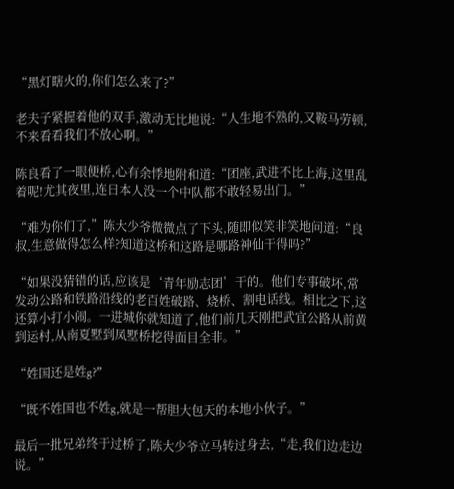“黑灯瞎火的,你们怎么来了?”

老夫子紧握着他的双手,激动无比地说:“人生地不熟的,又鞍马劳顿,不来看看我们不放心啊。”

陈良看了一眼便桥,心有余悸地附和道:“团座,武进不比上海,这里乱着呢!尤其夜里,连日本人没一个中队都不敢轻易出门。”

“难为你们了,”陈大少爷微微点了下头,随即似笑非笑地问道:“良叔,生意做得怎么样?知道这桥和这路是哪路神仙干得吗?”

“如果没猜错的话,应该是‘青年励志团’干的。他们专事破坏,常发动公路和铁路沿线的老百姓破路、烧桥、割电话线。相比之下,这还算小打小闹。一进城你就知道了,他们前几天刚把武宜公路从前黄到运村,从南夏墅到凤墅桥挖得面目全非。”

“姓国还是姓g?”

“既不姓国也不姓g,就是一帮胆大包天的本地小伙子。”

最后一批兄弟终于过桥了,陈大少爷立马转过身去,“走,我们边走边说。”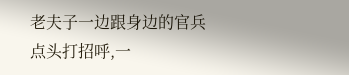老夫子一边跟身边的官兵点头打招呼,一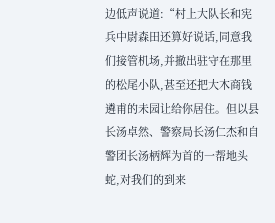边低声说道:“村上大队长和宪兵中尉森田还算好说话,同意我们接管机场,并撤出驻守在那里的松尾小队,甚至还把大木商钱遴甫的未园让给你居住。但以县长汤卓然、警察局长汤仁杰和自警团长汤柄辉为首的一帮地头蛇,对我们的到来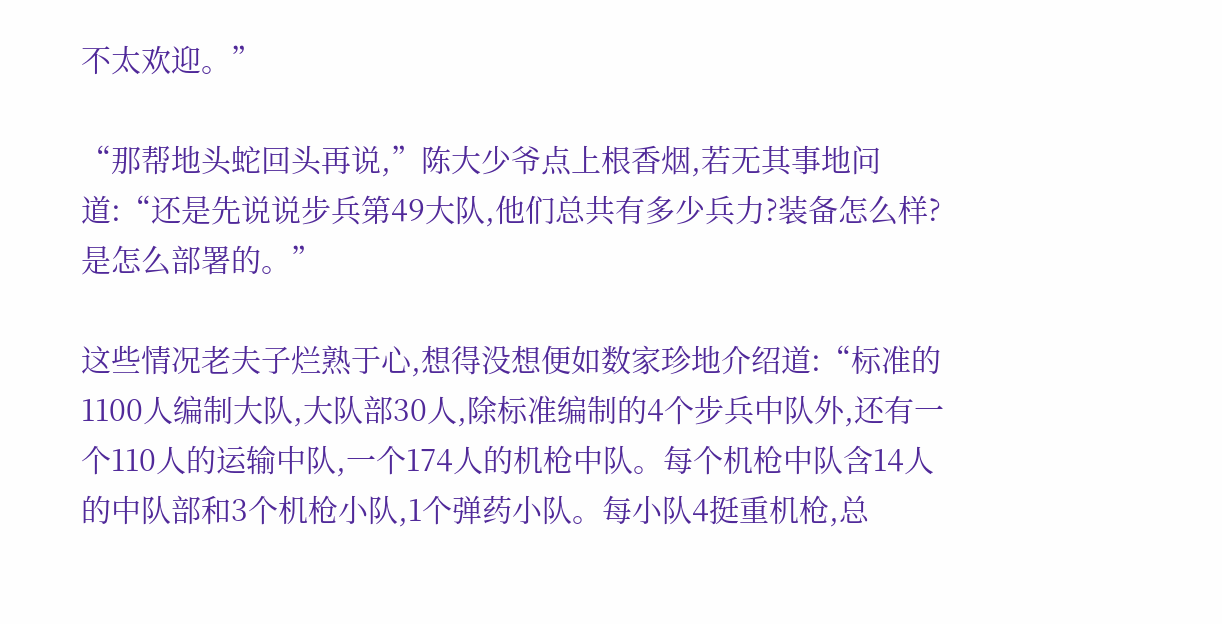不太欢迎。”

“那帮地头蛇回头再说,”陈大少爷点上根香烟,若无其事地问道:“还是先说说步兵第49大队,他们总共有多少兵力?装备怎么样?是怎么部署的。”

这些情况老夫子烂熟于心,想得没想便如数家珍地介绍道:“标准的1100人编制大队,大队部30人,除标准编制的4个步兵中队外,还有一个110人的运输中队,一个174人的机枪中队。每个机枪中队含14人的中队部和3个机枪小队,1个弹药小队。每小队4挺重机枪,总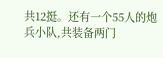共12挺。还有一个55人的炮兵小队,共装备两门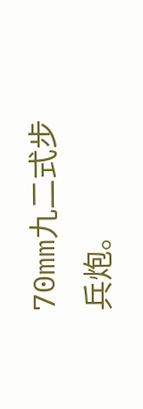70mm九二式步兵炮。